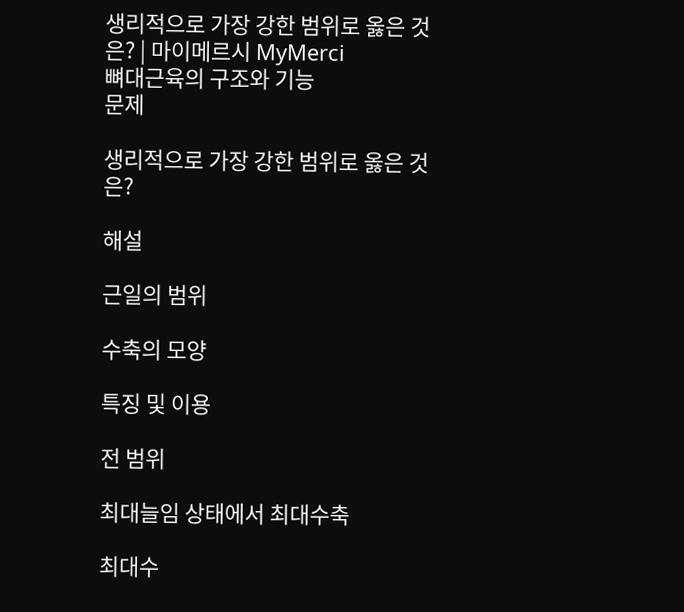생리적으로 가장 강한 범위로 옳은 것은? | 마이메르시 MyMerci
뼈대근육의 구조와 기능
문제

생리적으로 가장 강한 범위로 옳은 것은?

해설

근일의 범위

수축의 모양

특징 및 이용

전 범위

최대늘임 상태에서 최대수축

최대수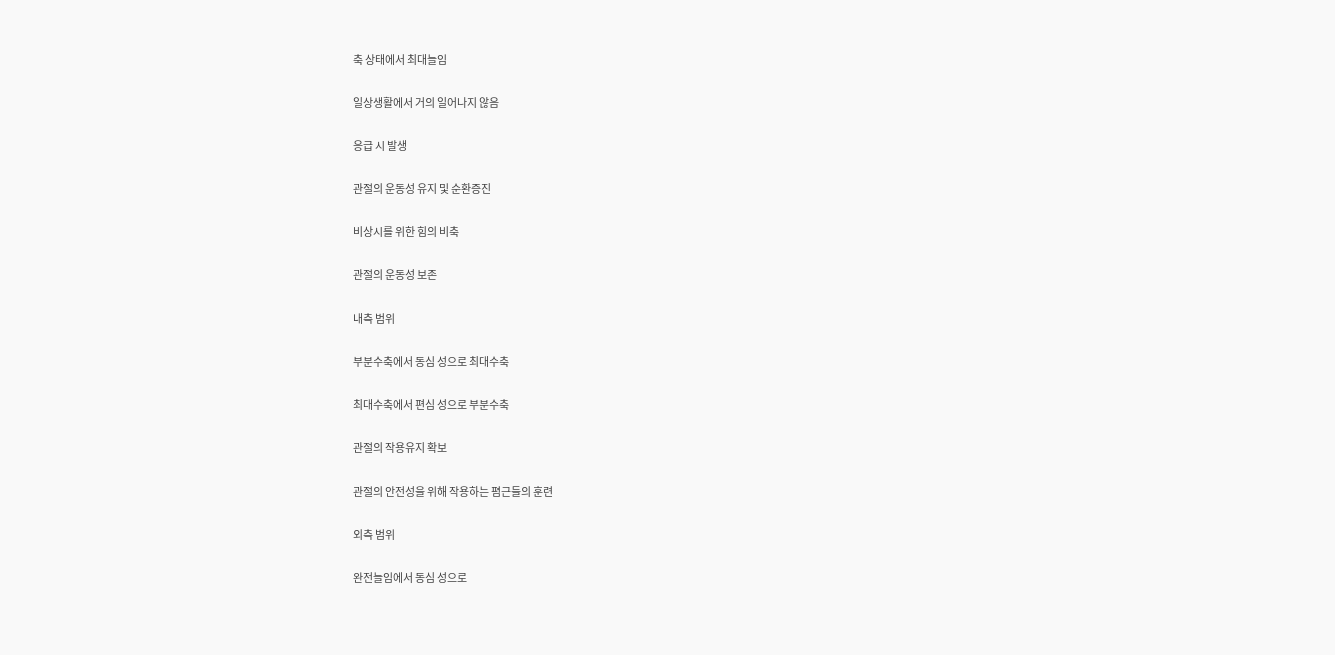축 상태에서 최대늘임

일상생활에서 거의 일어나지 않음

응급 시 발생

관절의 운동성 유지 및 순환증진

비상시를 위한 힘의 비축

관절의 운동성 보존

내측 범위

부분수축에서 동심 성으로 최대수축

최대수축에서 편심 성으로 부분수축

관절의 작용유지 확보

관절의 안전성을 위해 작용하는 폄근들의 훈련

외측 범위

완전늘임에서 동심 성으로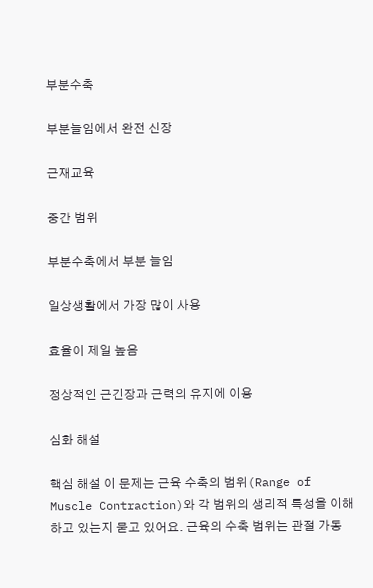부분수축

부분늘임에서 완전 신장

근재교육

중간 범위

부분수축에서 부분 늘임

일상생활에서 가장 많이 사용

효율이 제일 높음

정상적인 근긴장과 근력의 유지에 이용

심화 해설

핵심 해설 이 문제는 근육 수축의 범위(Range of Muscle Contraction)와 각 범위의 생리적 특성을 이해하고 있는지 묻고 있어요. 근육의 수축 범위는 관절 가동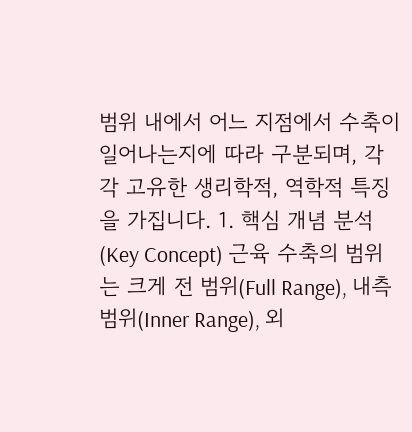범위 내에서 어느 지점에서 수축이 일어나는지에 따라 구분되며, 각각 고유한 생리학적, 역학적 특징을 가집니다. 1. 핵심 개념 분석 (Key Concept) 근육 수축의 범위는 크게 전 범위(Full Range), 내측 범위(Inner Range), 외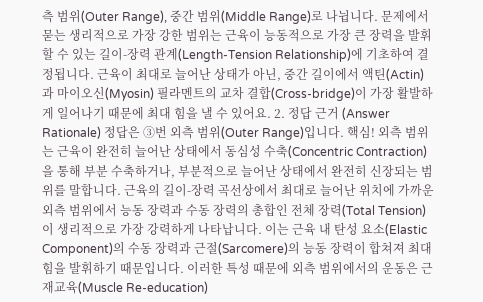측 범위(Outer Range), 중간 범위(Middle Range)로 나뉩니다. 문제에서 묻는 생리적으로 가장 강한 범위는 근육이 능동적으로 가장 큰 장력을 발휘할 수 있는 길이-장력 관계(Length-Tension Relationship)에 기초하여 결정됩니다. 근육이 최대로 늘어난 상태가 아닌, 중간 길이에서 액틴(Actin)과 마이오신(Myosin) 필라멘트의 교차 결합(Cross-bridge)이 가장 활발하게 일어나기 때문에 최대 힘을 낼 수 있어요. 2. 정답 근거 (Answer Rationale) 정답은 ③번 외측 범위(Outer Range)입니다. 핵심! 외측 범위는 근육이 완전히 늘어난 상태에서 동심성 수축(Concentric Contraction)을 통해 부분 수축하거나, 부분적으로 늘어난 상태에서 완전히 신장되는 범위를 말합니다. 근육의 길이-장력 곡선상에서 최대로 늘어난 위치에 가까운 외측 범위에서 능동 장력과 수동 장력의 총합인 전체 장력(Total Tension)이 생리적으로 가장 강력하게 나타납니다. 이는 근육 내 탄성 요소(Elastic Component)의 수동 장력과 근절(Sarcomere)의 능동 장력이 합쳐져 최대 힘을 발휘하기 때문입니다. 이러한 특성 때문에 외측 범위에서의 운동은 근재교육(Muscle Re-education)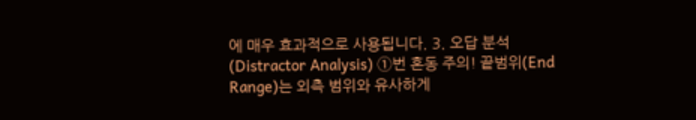에 매우 효과적으로 사용됩니다. 3. 오답 분석 (Distractor Analysis) ①번 혼동 주의! 끝범위(End Range)는 외측 범위와 유사하게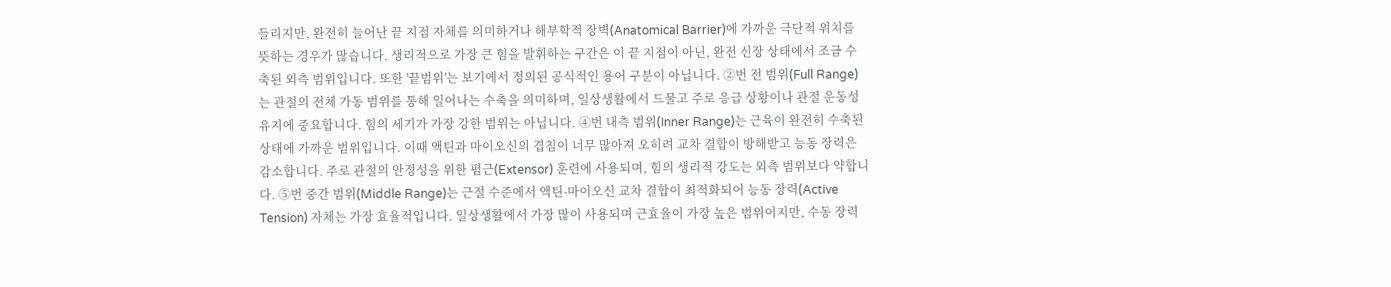들리지만, 완전히 늘어난 끝 지점 자체를 의미하거나 해부학적 장벽(Anatomical Barrier)에 가까운 극단적 위치를 뜻하는 경우가 많습니다. 생리적으로 가장 큰 힘을 발휘하는 구간은 이 끝 지점이 아닌, 완전 신장 상태에서 조금 수축된 외측 범위입니다. 또한 '끝범위'는 보기에서 정의된 공식적인 용어 구분이 아닙니다. ②번 전 범위(Full Range)는 관절의 전체 가동 범위를 통해 일어나는 수축을 의미하며, 일상생활에서 드물고 주로 응급 상황이나 관절 운동성 유지에 중요합니다. 힘의 세기가 가장 강한 범위는 아닙니다. ④번 내측 범위(Inner Range)는 근육이 완전히 수축된 상태에 가까운 범위입니다. 이때 액틴과 마이오신의 겹침이 너무 많아져 오히려 교차 결합이 방해받고 능동 장력은 감소합니다. 주로 관절의 안정성을 위한 폄근(Extensor) 훈련에 사용되며, 힘의 생리적 강도는 외측 범위보다 약합니다. ⑤번 중간 범위(Middle Range)는 근절 수준에서 액틴-마이오신 교차 결합이 최적화되어 능동 장력(Active Tension) 자체는 가장 효율적입니다. 일상생활에서 가장 많이 사용되며 근효율이 가장 높은 범위이지만, 수동 장력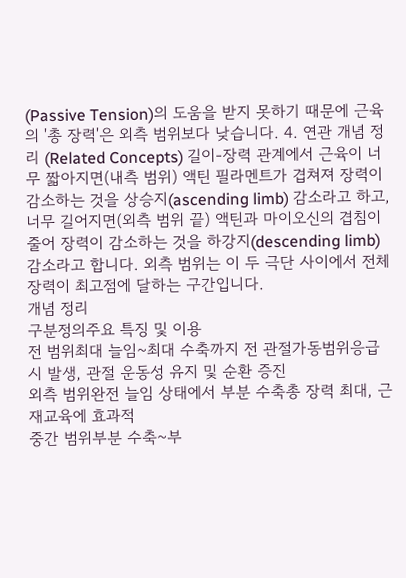(Passive Tension)의 도움을 받지 못하기 때문에 근육의 '총 장력'은 외측 범위보다 낮습니다. 4. 연관 개념 정리 (Related Concepts) 길이-장력 관계에서 근육이 너무 짧아지면(내측 범위) 액틴 필라멘트가 겹쳐져 장력이 감소하는 것을 상승지(ascending limb) 감소라고 하고, 너무 길어지면(외측 범위 끝) 액틴과 마이오신의 겹침이 줄어 장력이 감소하는 것을 하강지(descending limb) 감소라고 합니다. 외측 범위는 이 두 극단 사이에서 전체 장력이 최고점에 달하는 구간입니다.
개념 정리
구분정의주요 특징 및 이용
전 범위최대 늘임~최대 수축까지 전 관절가동범위응급 시 발생, 관절 운동성 유지 및 순환 증진
외측 범위완전 늘임 상태에서 부분 수축총 장력 최대, 근재교육에 효과적
중간 범위부분 수축~부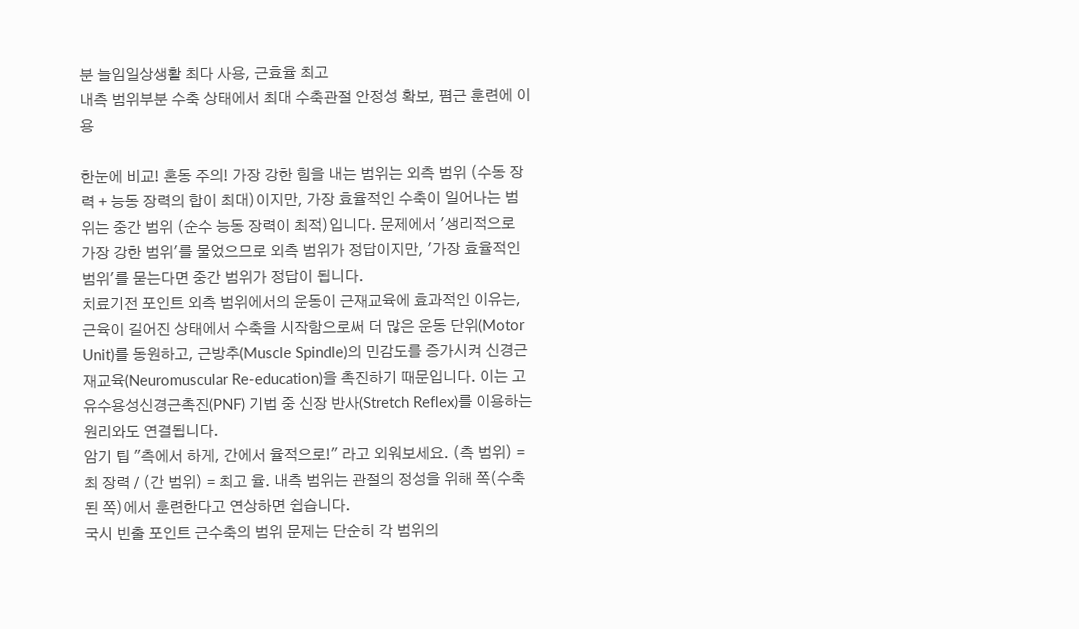분 늘임일상생활 최다 사용, 근효율 최고
내측 범위부분 수축 상태에서 최대 수축관절 안정성 확보, 폄근 훈련에 이용

한눈에 비교! 혼동 주의! 가장 강한 힘을 내는 범위는 외측 범위 (수동 장력 + 능동 장력의 합이 최대)이지만, 가장 효율적인 수축이 일어나는 범위는 중간 범위 (순수 능동 장력이 최적)입니다. 문제에서 '생리적으로 가장 강한 범위'를 물었으므로 외측 범위가 정답이지만, '가장 효율적인 범위'를 묻는다면 중간 범위가 정답이 됩니다.
치료기전 포인트 외측 범위에서의 운동이 근재교육에 효과적인 이유는, 근육이 길어진 상태에서 수축을 시작함으로써 더 많은 운동 단위(Motor Unit)를 동원하고, 근방추(Muscle Spindle)의 민감도를 증가시켜 신경근 재교육(Neuromuscular Re-education)을 촉진하기 때문입니다. 이는 고유수용성신경근촉진(PNF) 기법 중 신장 반사(Stretch Reflex)를 이용하는 원리와도 연결됩니다.
암기 팁 "측에서 하게, 간에서 율적으로!" 라고 외워보세요. (측 범위) = 최 장력 / (간 범위) = 최고 율. 내측 범위는 관절의 정성을 위해 쪽(수축된 쪽)에서 훈련한다고 연상하면 쉽습니다.
국시 빈출 포인트 근수축의 범위 문제는 단순히 각 범위의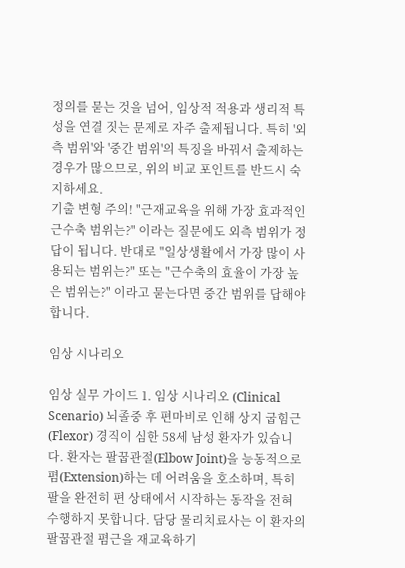정의를 묻는 것을 넘어, 임상적 적용과 생리적 특성을 연결 짓는 문제로 자주 출제됩니다. 특히 '외측 범위'와 '중간 범위'의 특징을 바꿔서 출제하는 경우가 많으므로, 위의 비교 포인트를 반드시 숙지하세요.
기출 변형 주의! "근재교육을 위해 가장 효과적인 근수축 범위는?" 이라는 질문에도 외측 범위가 정답이 됩니다. 반대로 "일상생활에서 가장 많이 사용되는 범위는?" 또는 "근수축의 효율이 가장 높은 범위는?" 이라고 묻는다면 중간 범위를 답해야 합니다.

임상 시나리오

임상 실무 가이드 1. 임상 시나리오 (Clinical Scenario) 뇌졸중 후 편마비로 인해 상지 굽힘근(Flexor) 경직이 심한 58세 남성 환자가 있습니다. 환자는 팔꿉관절(Elbow Joint)을 능동적으로 폄(Extension)하는 데 어려움을 호소하며, 특히 팔을 완전히 편 상태에서 시작하는 동작을 전혀 수행하지 못합니다. 담당 물리치료사는 이 환자의 팔꿉관절 폄근을 재교육하기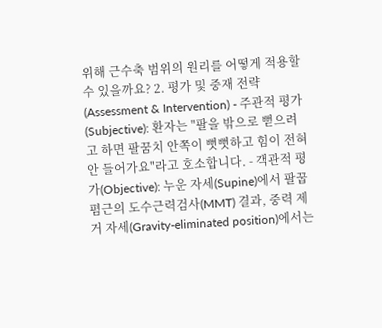위해 근수축 범위의 원리를 어떻게 적용할 수 있을까요? 2. 평가 및 중재 전략 (Assessment & Intervention) - 주관적 평가(Subjective): 환자는 "팔을 밖으로 뻗으려고 하면 팔꿈치 안쪽이 뻣뻣하고 힘이 전혀 안 들어가요"라고 호소합니다. - 객관적 평가(Objective): 누운 자세(Supine)에서 팔꿉 폄근의 도수근력검사(MMT) 결과, 중력 제거 자세(Gravity-eliminated position)에서는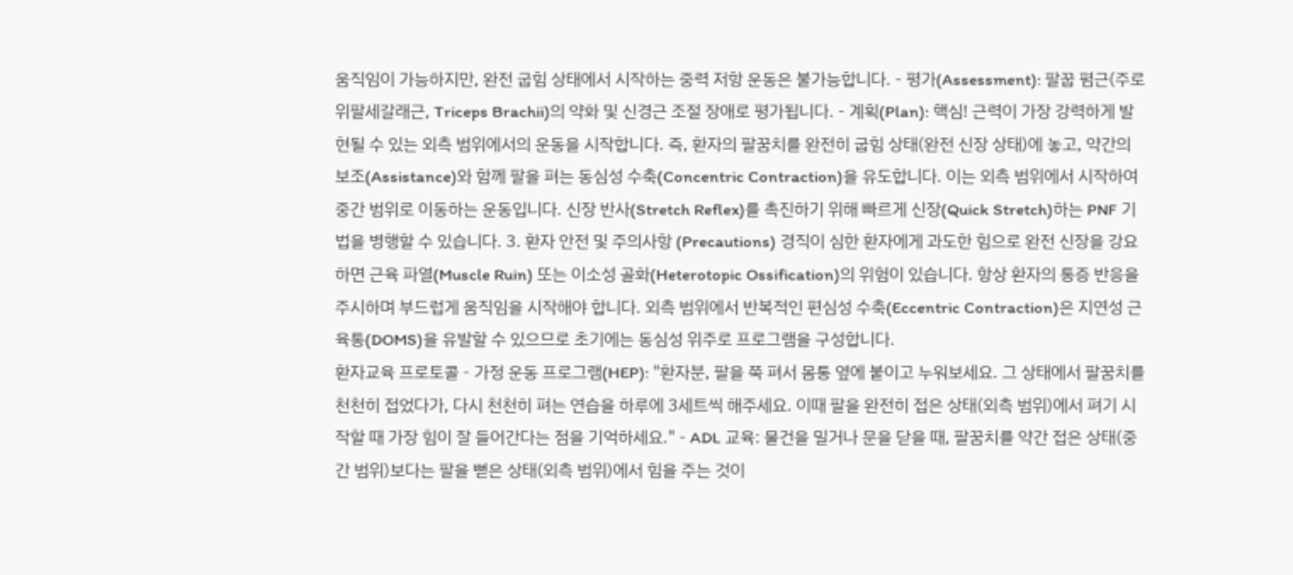움직임이 가능하지만, 완전 굽힘 상태에서 시작하는 중력 저항 운동은 불가능합니다. - 평가(Assessment): 팔꿉 폄근(주로 위팔세갈래근, Triceps Brachii)의 약화 및 신경근 조절 장애로 평가됩니다. - 계획(Plan): 핵심! 근력이 가장 강력하게 발현될 수 있는 외측 범위에서의 운동을 시작합니다. 즉, 환자의 팔꿈치를 완전히 굽힘 상태(완전 신장 상태)에 놓고, 약간의 보조(Assistance)와 함께 팔을 펴는 동심성 수축(Concentric Contraction)을 유도합니다. 이는 외측 범위에서 시작하여 중간 범위로 이동하는 운동입니다. 신장 반사(Stretch Reflex)를 촉진하기 위해 빠르게 신장(Quick Stretch)하는 PNF 기법을 병행할 수 있습니다. 3. 환자 안전 및 주의사항 (Precautions) 경직이 심한 환자에게 과도한 힘으로 완전 신장을 강요하면 근육 파열(Muscle Ruin) 또는 이소성 골화(Heterotopic Ossification)의 위험이 있습니다. 항상 환자의 통증 반응을 주시하며 부드럽게 움직임을 시작해야 합니다. 외측 범위에서 반복적인 편심성 수축(Eccentric Contraction)은 지연성 근육통(DOMS)을 유발할 수 있으므로 초기에는 동심성 위주로 프로그램을 구성합니다.
환자교육 프로토콜 - 가정 운동 프로그램(HEP): "환자분, 팔을 쭉 펴서 몸통 옆에 붙이고 누워보세요. 그 상태에서 팔꿈치를 천천히 접었다가, 다시 천천히 펴는 연습을 하루에 3세트씩 해주세요. 이때 팔을 완전히 접은 상태(외측 범위)에서 펴기 시작할 때 가장 힘이 잘 들어간다는 점을 기억하세요." - ADL 교육: 물건을 밀거나 문을 닫을 때, 팔꿈치를 약간 접은 상태(중간 범위)보다는 팔을 뻗은 상태(외측 범위)에서 힘을 주는 것이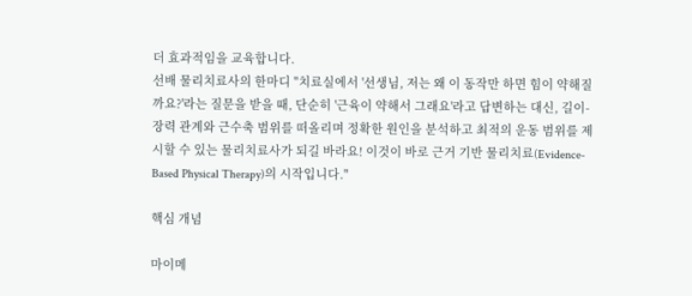더 효과적임을 교육합니다.
선배 물리치료사의 한마디 "치료실에서 '선생님, 저는 왜 이 동작만 하면 힘이 약해질까요?'라는 질문을 받을 때, 단순히 '근육이 약해서 그래요'라고 답변하는 대신, 길이-장력 관계와 근수축 범위를 떠올리며 정확한 원인을 분석하고 최적의 운동 범위를 제시할 수 있는 물리치료사가 되길 바라요! 이것이 바로 근거 기반 물리치료(Evidence-Based Physical Therapy)의 시작입니다."

핵심 개념

마이메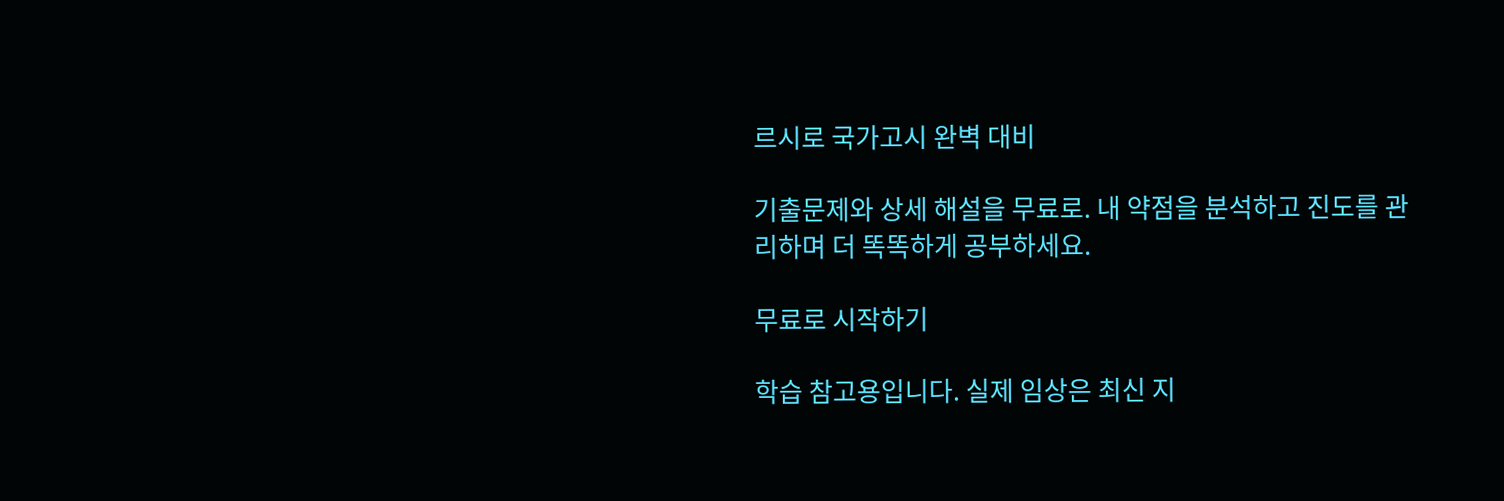르시로 국가고시 완벽 대비

기출문제와 상세 해설을 무료로. 내 약점을 분석하고 진도를 관리하며 더 똑똑하게 공부하세요.

무료로 시작하기

학습 참고용입니다. 실제 임상은 최신 지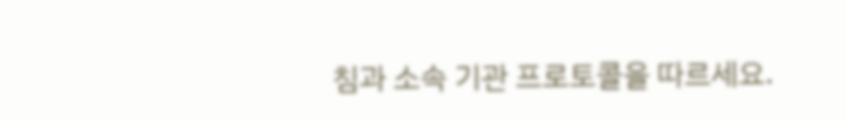침과 소속 기관 프로토콜을 따르세요.